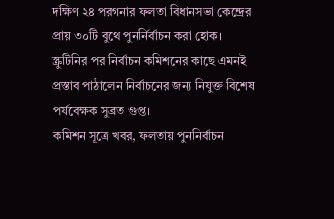দক্ষিণ ২৪ পরগনার ফলতা বিধানসভা কেন্দ্রের প্রায় ৩০টি বুথে পুনর্নির্বাচন করা হোক। স্ক্রুটিনির পর নির্বাচন কমিশনের কাছে এমনই প্রস্তাব পাঠালেন নির্বাচনের জন্য নিযুক্ত বিশেষ পর্যবেক্ষক সুব্রত গুপ্ত।
কমিশন সূত্রে খবর, ফলতায় পুননির্বাচন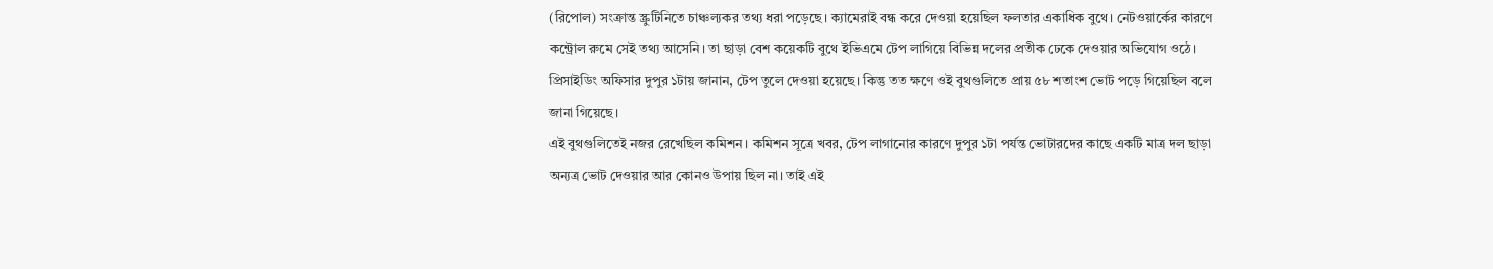(রিপোল) সংক্রান্ত স্ক্রুটিনিতে চাঞ্চল্যকর তথ্য ধরা পড়েছে। ক্যামেরাই বন্ধ করে দেওয়া হয়েছিল ফলতার একাধিক বুথে। নেটওয়ার্কের কারণে কন্ট্রোল রুমে সেই তথ্য আসেনি। তা ছাড়া বেশ কয়েকটি বুথে ইভিএমে টেপ লাগিয়ে বিভিন্ন দলের প্রতীক ঢেকে দেওয়ার অভিযোগ ওঠে। প্রিসাইডিং অফিসার দুপুর ১টায় জানান, টেপ তুলে দেওয়া হয়েছে। কিন্তু তত ক্ষণে ওই বুথগুলিতে প্রায় ৫৮ শতাংশ ভোট পড়ে গিয়েছিল বলে জানা গিয়েছে।
এই বুথগুলিতেই নজর রেখেছিল কমিশন। কমিশন সূত্রে খবর, টেপ লাগানোর কারণে দুপুর ১টা পর্যন্ত ভোটারদের কাছে একটি মাত্র দল ছাড়া অন্যত্র ভোট দেওয়ার আর কোনও উপায় ছিল না। তাই এই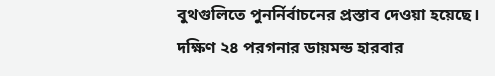বুথগুলিতে পুনর্নির্বাচনের প্রস্তাব দেওয়া হয়েছে।
দক্ষিণ ২৪ পরগনার ডায়মন্ড হারবার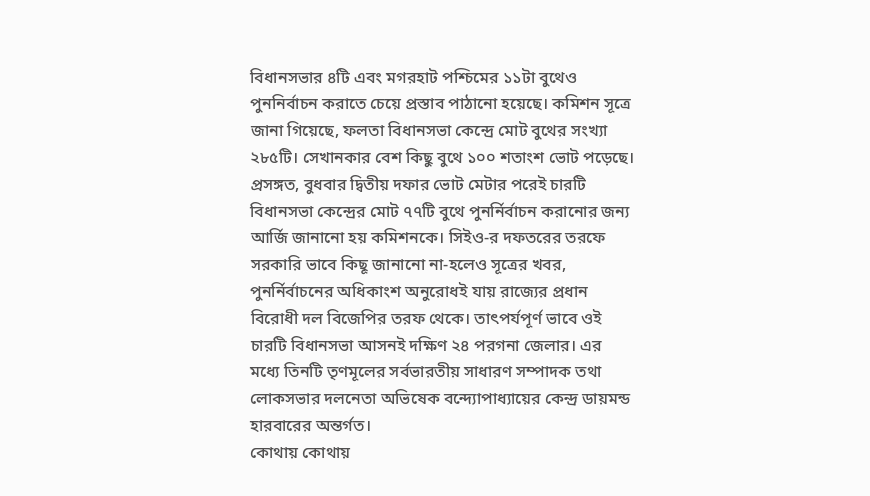বিধানসভার ৪টি এবং মগরহাট পশ্চিমের ১১টা বুথেও পুননির্বাচন করাতে চেয়ে প্রস্তাব পাঠানো হয়েছে। কমিশন সূত্রে জানা গিয়েছে, ফলতা বিধানসভা কেন্দ্রে মোট বুথের সংখ্যা ২৮৫টি। সেখানকার বেশ কিছু বুথে ১০০ শতাংশ ভোট পড়েছে।
প্রসঙ্গত, বুধবার দ্বিতীয় দফার ভোট মেটার পরেই চারটি বিধানসভা কেন্দ্রের মোট ৭৭টি বুথে পুনর্নির্বাচন করানোর জন্য আর্জি জানানো হয় কমিশনকে। সিইও-র দফতরের তরফে সরকারি ভাবে কিছূ জানানো না-হলেও সূত্রের খবর, পুনর্নির্বাচনের অধিকাংশ অনুরোধই যায় রাজ্যের প্রধান বিরোধী দল বিজেপির তরফ থেকে। তাৎপর্যপূর্ণ ভাবে ওই চারটি বিধানসভা আসনই দক্ষিণ ২৪ পরগনা জেলার। এর মধ্যে তিনটি তৃণমূলের সর্বভারতীয় সাধারণ সম্পাদক তথা লোকসভার দলনেতা অভিষেক বন্দ্যোপাধ্যায়ের কেন্দ্র ডায়মন্ড হারবারের অন্তর্গত।
কোথায় কোথায়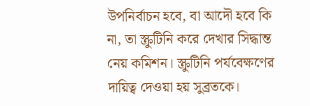উপনির্বাচন হবে, বা আদৌ হবে কি না, তা স্ক্রুটিনি করে দেখার সিদ্ধান্ত নেয় কমিশন। স্ক্রুটিনি পর্যবেক্ষণের দায়িত্ব দেওয়া হয় সুব্রতকে।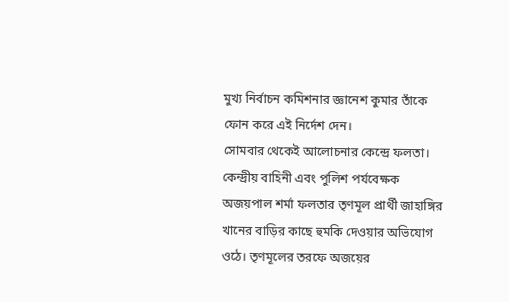মুখ্য নির্বাচন কমিশনার জ্ঞানেশ কুমার তাঁকে ফোন করে এই নির্দেশ দেন।
সোমবার থেকেই আলোচনার কেন্দ্রে ফলতা। কেন্দ্রীয় বাহিনী এবং পুলিশ পর্যবেক্ষক অজয়পাল শর্মা ফলতার তৃণমূল প্রার্থী জাহাঙ্গির খানের বাড়ির কাছে হুমকি দেওয়ার অভিযোগ ওঠে। তৃণমূলের তরফে অজয়ের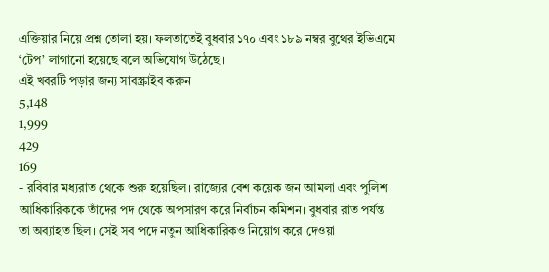এক্তিয়ার নিয়ে প্রশ্ন তোলা হয়। ফলতাতেই বুধবার ১৭০ এবং ১৮৯ নম্বর বুথের ইভিএমে ‘টেপ’ লাগানো হয়েছে বলে অভিযোগ উঠেছে।
এই খবরটি পড়ার জন্য সাবস্ক্রাইব করুন
5,148
1,999
429
169
- রবিবার মধ্যরাত থেকে শুরু হয়েছিল। রাজ্যের বেশ কয়েক জন আমলা এবং পুলিশ আধিকারিককে তাঁদের পদ থেকে অপসারণ করে নির্বাচন কমিশন। বুধবার রাত পর্যন্ত তা অব্যাহত ছিল। সেই সব পদে নতুন আধিকারিকও নিয়োগ করে দেওয়া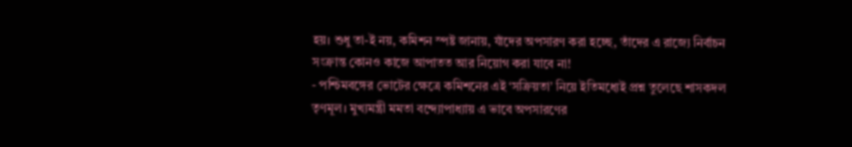হয়। শুধু তা-ই নয়, কমিশন স্পষ্ট জানায়, যাঁদের অপসারণ করা হচ্ছে, তাঁদের এ রাজ্যে নির্বাচন সংক্রান্ত কোনও কাজে আপাতত আর নিয়োগ করা যাবে না!
- পশ্চিমবঙ্গের ভোটের ক্ষেত্রে কমিশনের এই ‘সক্রিয়তা’ নিয়ে ইতিমধ্যেই প্রশ্ন তুলেছে শাসকদল তৃণমূল। মুখ্যমন্ত্রী মমতা বন্দ্যোপাধ্যায় এ ভাবে অপসারণের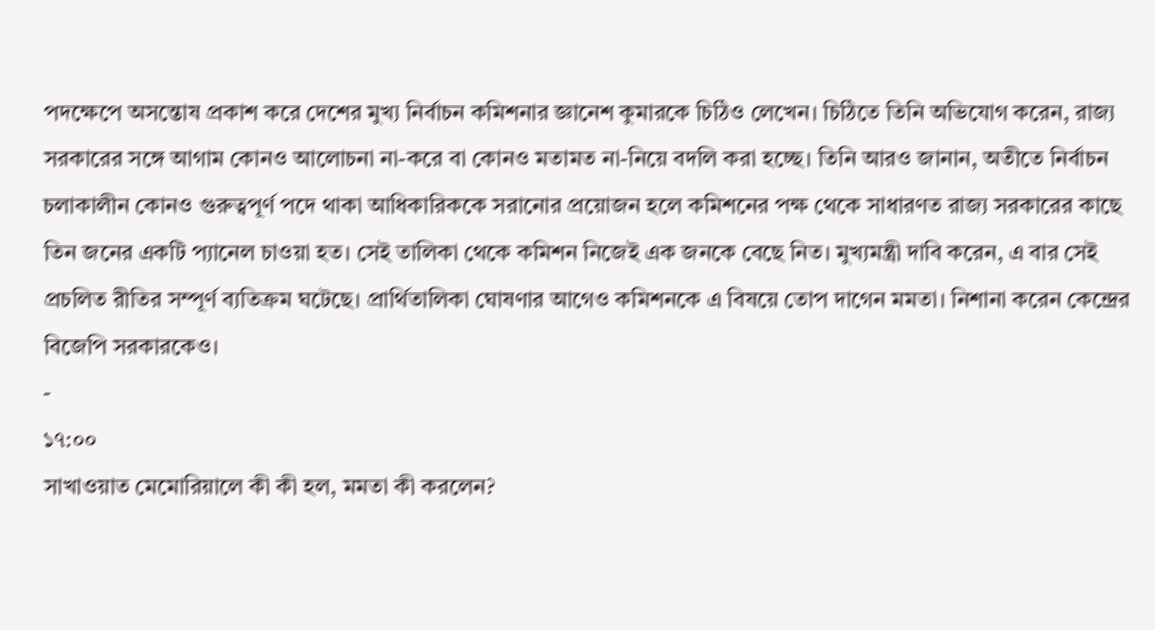পদক্ষেপে অসন্তোষ প্রকাশ করে দেশের মুখ্য নির্বাচন কমিশনার জ্ঞানেশ কুমারকে চিঠিও লেখেন। চিঠিতে তিনি অভিযোগ করেন, রাজ্য সরকারের সঙ্গে আগাম কোনও আলোচনা না-করে বা কোনও মতামত না-নিয়ে বদলি করা হচ্ছে। তিনি আরও জানান, অতীতে নির্বাচন চলাকালীন কোনও গুরুত্বপূর্ণ পদে থাকা আধিকারিককে সরানোর প্রয়োজন হলে কমিশনের পক্ষ থেকে সাধারণত রাজ্য সরকারের কাছে তিন জনের একটি প্যানেল চাওয়া হত। সেই তালিকা থেকে কমিশন নিজেই এক জনকে বেছে নিত। মুখ্যমন্ত্রী দাবি করেন, এ বার সেই প্রচলিত রীতির সম্পূর্ণ ব্যতিক্রম ঘটেছে। প্রার্থিতালিকা ঘোষণার আগেও কমিশনকে এ বিষয়ে তোপ দাগেন মমতা। নিশানা করেন কেন্দ্রের বিজেপি সরকারকেও।
-
১৭:০০
সাখাওয়াত মেমোরিয়ালে কী কী হল, মমতা কী করলেন?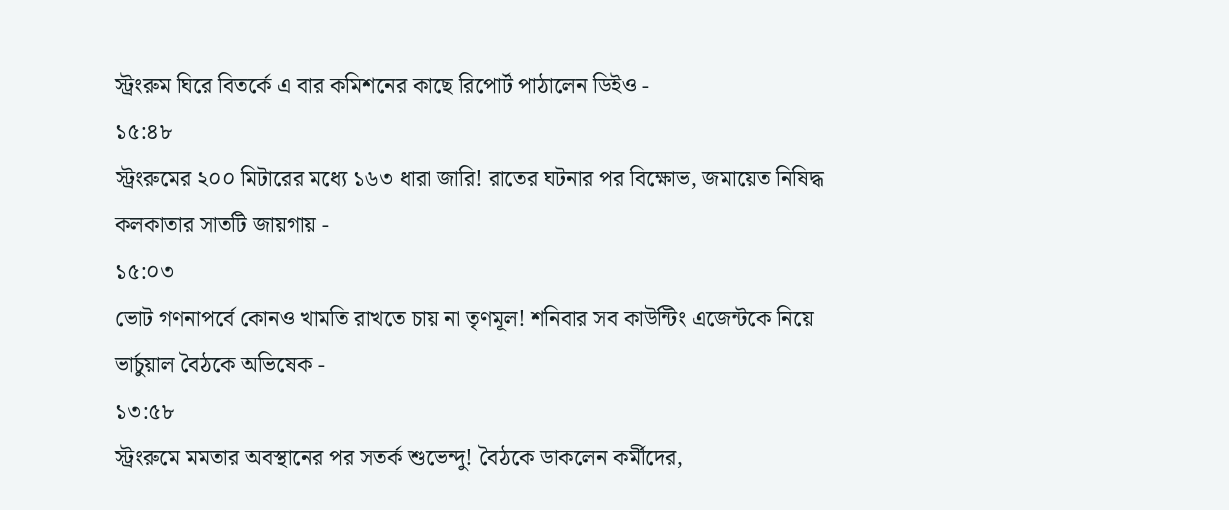স্ট্রংরুম ঘিরে বিতর্কে এ বার কমিশনের কাছে রিপোর্ট পাঠালেন ডিইও -
১৫:৪৮
স্ট্রংরুমের ২০০ মিটারের মধ্যে ১৬৩ ধারা জারি! রাতের ঘটনার পর বিক্ষোভ, জমায়েত নিষিদ্ধ কলকাতার সাতটি জায়গায় -
১৫:০৩
ভোট গণনাপর্বে কোনও খামতি রাখতে চায় না তৃণমূল! শনিবার সব কাউন্টিং এজেন্টকে নিয়ে ভার্চুয়াল বৈঠকে অভিষেক -
১৩:৫৮
স্ট্রংরুমে মমতার অবস্থানের পর সতর্ক শুভেন্দু! বৈঠকে ডাকলেন কর্মীদের,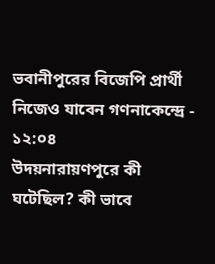ভবানীপুরের বিজেপি প্রার্থী নিজেও যাবেন গণনাকেন্দ্রে -
১২:০৪
উদয়নারায়ণপুরে কী ঘটেছিল? কী ভাবে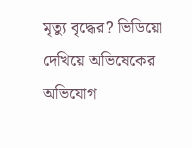মৃত্যু বৃদ্ধের? ভিডিয়ো দেখিয়ে অভিষেকের অভিযোগ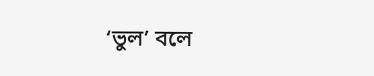‘ভুল’ বলে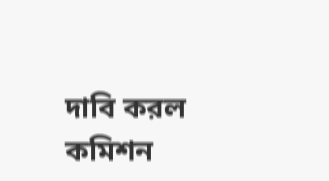দাবি করল কমিশন